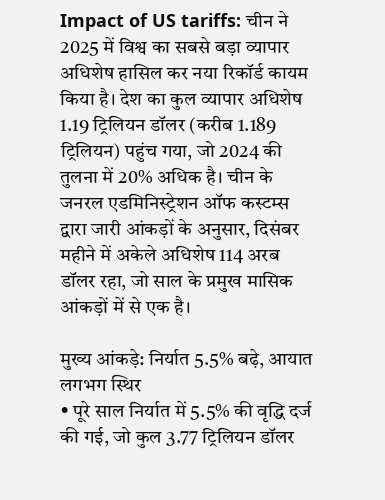Impact of US tariffs: चीन ने 2025 में विश्व का सबसे बड़ा व्यापार अधिशेष हासिल कर नया रिकॉर्ड कायम किया है। देश का कुल व्यापार अधिशेष 1.19 ट्रिलियन डॉलर (करीब 1.189 ट्रिलियन) पहुंच गया, जो 2024 की तुलना में 20% अधिक है। चीन के जनरल एडमिनिस्ट्रेशन ऑफ कस्टम्स द्वारा जारी आंकड़ों के अनुसार, दिसंबर महीने में अकेले अधिशेष 114 अरब डॉलर रहा, जो साल के प्रमुख मासिक आंकड़ों में से एक है।

मुख्य आंकड़े: निर्यात 5.5% बढ़े, आयात लगभग स्थिर
• पूरे साल निर्यात में 5.5% की वृद्धि दर्ज की गई, जो कुल 3.77 ट्रिलियन डॉलर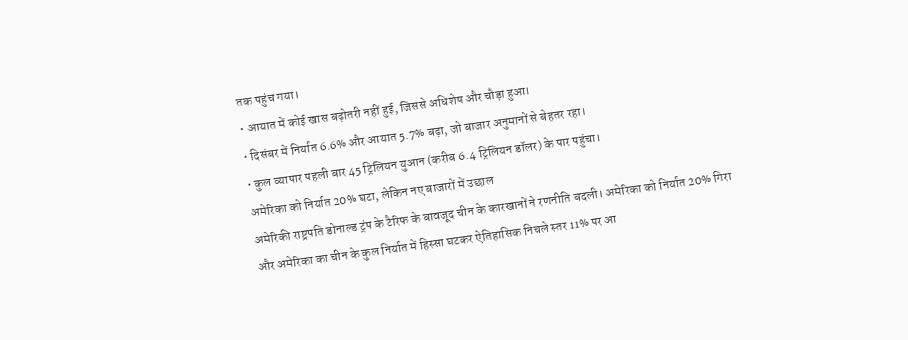तक पहुंच गया।
• आयात में कोई खास बढ़ोतरी नहीं हुई, जिससे अधिशेष और चौड़ा हुआ।
• दिसंबर में निर्यात 6.6% और आयात 5.7% बढ़ा, जो बाजार अनुमानों से बेहतर रहा।
• कुल व्यापार पहली बार 45 ट्रिलियन युआन (करीब 6.4 ट्रिलियन डॉलर) के पार पहुंचा।
अमेरिका को निर्यात 20% घटा, लेकिन नए बाजारों में उछाल
अमेरिकी राष्ट्रपति डोनाल्ड ट्रंप के टैरिफ के बावजूद चीन के कारखानों ने रणनीति बदली। अमेरिका को निर्यात 20% गिरा और अमेरिका का चीन के कुल निर्यात में हिस्सा घटकर ऐतिहासिक निचले स्तर 11% पर आ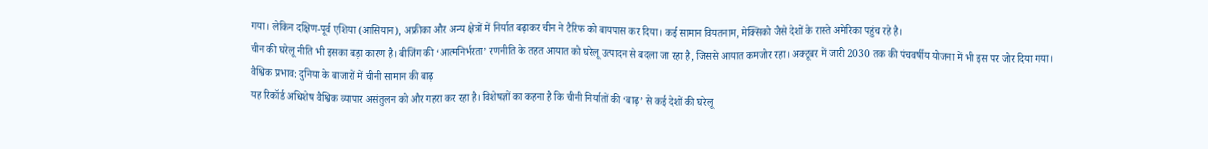गया। लेकिन दक्षिण-पूर्व एशिया (आसियान), अफ्रीका और अन्य क्षेत्रों में निर्यात बढ़ाकर चीन ने टैरिफ को बायपास कर दिया। कई सामान वियतनाम, मेक्सिको जैसे देशों के रास्ते अमेरिका पहुंच रहे है।
चीन की घरेलू नीति भी इसका बड़ा कारण है। बीजिंग की ‘आत्मनिर्भरता’ रणनीति के तहत आयात को घरेलू उत्पादन से बदला जा रहा है, जिससे आयात कमजोर रहा। अक्टूबर में जारी 2030 तक की पंचवर्षीय योजना में भी इस पर जोर दिया गया।
वैश्विक प्रभाव: दुनिया के बाजारों में चीनी सामान की बाढ़
यह रिकॉर्ड अधिशेष वैश्विक व्यापार असंतुलन को और गहरा कर रहा है। विशेषज्ञों का कहना है कि चीनी निर्यातों की ‘बाढ़’ से कई देशों की घरेलू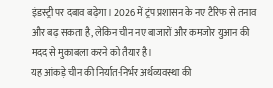इंडस्ट्री पर दबाव बढ़ेगा। 2026 में ट्रंप प्रशासन के नए टैरिफ से तनाव और बढ़ सकता है, लेकिन चीन नए बाजारों और कमजोर युआन की मदद से मुकाबला करने को तैयार है।
यह आंकड़े चीन की निर्यात-निर्भर अर्थव्यवस्था की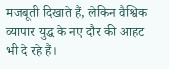मजबूती दिखाते हैं, लेकिन वैश्विक व्यापार युद्ध के नए दौर की आहट भी दे रहे हैं।